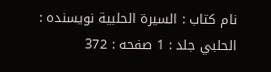نام کتاب : السيرة الحلبية نویسنده : الحلبي جلد : 1 صفحه : 372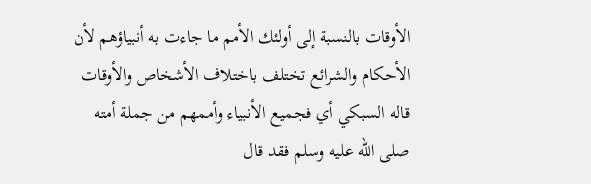الأوقات بالنسبة إلى أولئك الأمم ما جاءت به أنبياؤهم لأن الأحكام والشرائع تختلف باختلاف الأشخاص والأوقات قاله السبكي أي فجميع الأنبياء وأممهم من جملة أمته صلى الله عليه وسلم فقد قال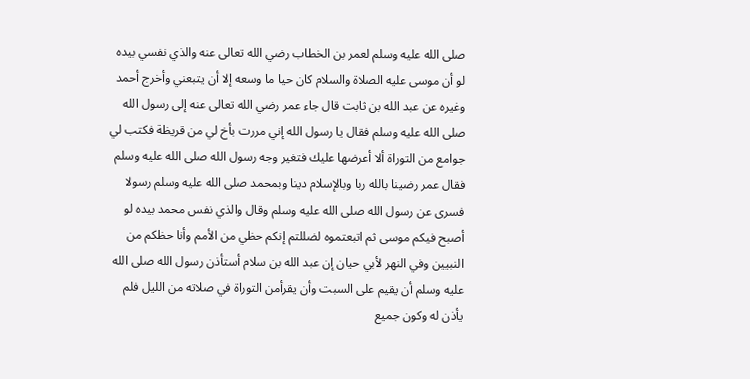صلى الله عليه وسلم لعمر بن الخطاب رضي الله تعالى عنه والذي نفسي بيده لو أن موسى عليه الصلاة والسلام كان حيا ما وسعه إلا أن يتبعني وأخرج أحمد وغيره عن عبد الله بن ثابت قال جاء عمر رضي الله تعالى عنه إلى رسول الله صلى الله عليه وسلم فقال يا رسول الله إني مررت بأخ لي من قريظة فكتب لي جوامع من التوراة ألا أعرضها عليك فتغير وجه رسول الله صلى الله عليه وسلم فقال عمر رضينا بالله ربا وبالإسلام دينا وبمحمد صلى الله عليه وسلم رسولا فسرى عن رسول الله صلى الله عليه وسلم وقال والذي نفس محمد بيده لو أصبح فيكم موسى ثم اتبعتموه لضللتم إنكم حظي من الأمم وأنا حظكم من النبيين وفي النهر لأبي حيان إن عبد الله بن سلام أستأذن رسول الله صلى الله عليه وسلم أن يقيم على السبت وأن يقرأمن التوراة في صلاته من الليل فلم يأذن له وكون جميع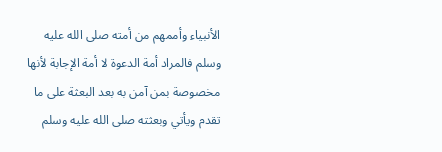الأنبياء وأممهم من أمته صلى الله عليه وسلم فالمراد أمة الدعوة لا أمة الإجابة لأنها مخصوصة بمن آمن به بعد البعثة على ما تقدم ويأتي وبعثته صلى الله عليه وسلم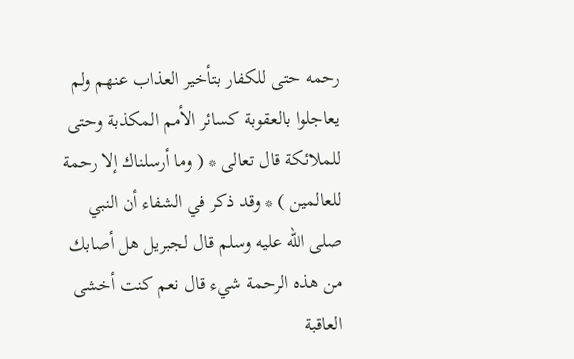رحمه حتى للكفار بتأخير العذاب عنهم ولم يعاجلوا بالعقوبة كسائر الأمم المكذبة وحتى للملائكة قال تعالى * ( وما أرسلناك إلا رحمة للعالمين ) * وقد ذكر في الشفاء أن النبي صلى الله عليه وسلم قال لجبريل هل أصابك من هذه الرحمة شيء قال نعم كنت أخشى العاقبة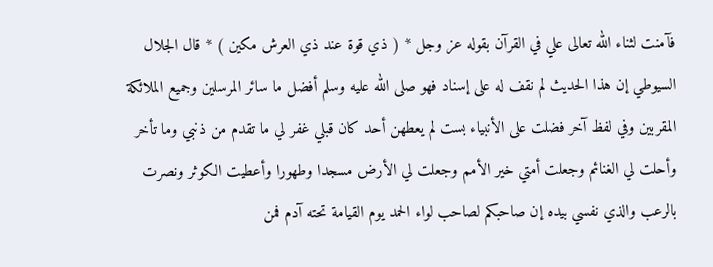فآمنت لثناء الله تعالى علي في القرآن بقوله عز وجل * ( ذي قوة عند ذي العرش مكين ) * قال الجلال السيوطي إن هذا الحديث لم نقف له على إسناد فهو صلى الله عليه وسلم أفضل ما سائر المرسلين وجميع الملائكة المقربين وفي لفظ آخر فضلت على الأنبياء بست لم يعطهن أحد كان قبلي غفر لي ما تقدم من ذنبي وما تأخر وأحلت لي الغنائم وجعلت أمتي خير الأمم وجعلت لي الأرض مسجدا وطهورا وأعطيت الكوثر ونصرت بالرعب والذي نفسي بيده إن صاحبكم لصاحب لواء الحمد يوم القيامة تحته آدم فمن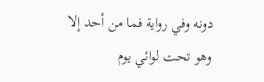دونه وفي رواية فما من أحد إلا وهو تحت لوائي يوم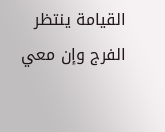القيامة ينتظر الفرج وإن معي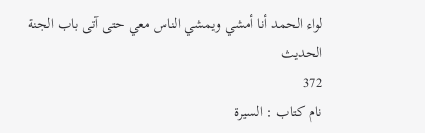لواء الحمد أنا أمشي ويمشي الناس معي حتى آتى باب الجنة الحديث
372
نام کتاب : السيرة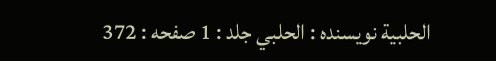الحلبية نویسنده : الحلبي جلد : 1 صفحه : 372